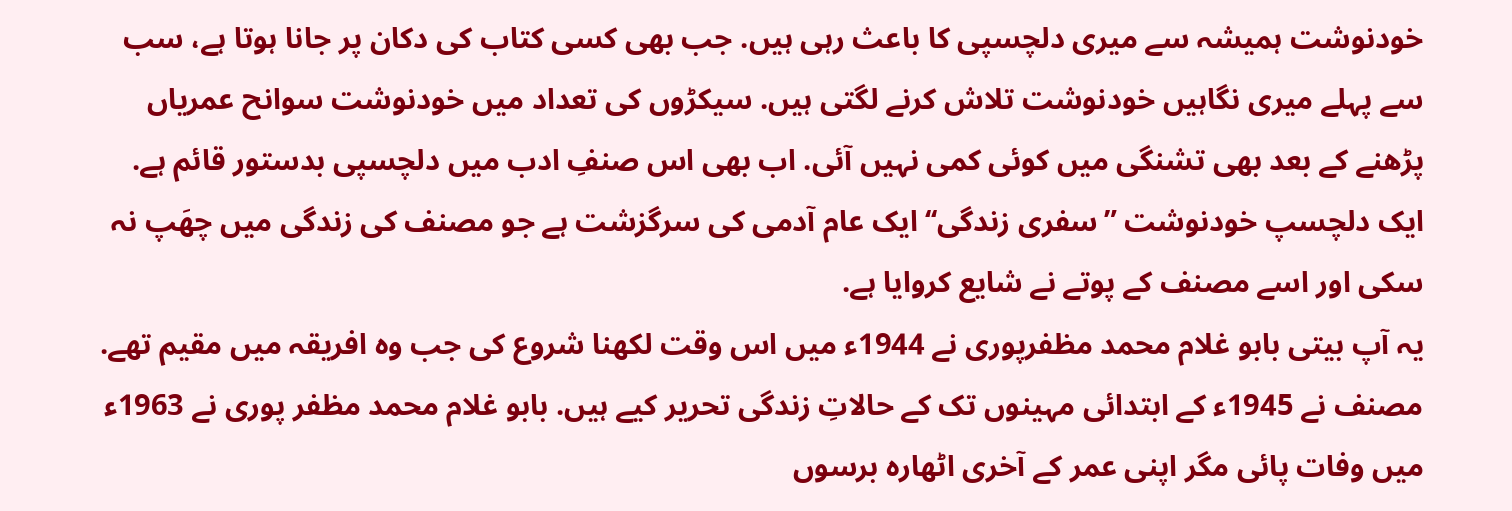خودنوشت ہمیشہ سے میری دلچسپی کا باعث رہی ہیں. جب بھی کسی کتاب کی دکان پر جانا ہوتا ہے، سب سے پہلے میری نگاہیں خودنوشت تلاش کرنے لگتی ہیں. سیکڑوں کی تعداد میں خودنوشت سوانح عمریاں پڑھنے کے بعد بھی تشنگی میں کوئی کمی نہیں آئی. اب بھی اس صنفِ ادب میں دلچسپی بدستور قائم ہے. ایک دلچسپ خودنوشت ”سفری زندگی‘‘ ایک عام آدمی کی سرگزشت ہے جو مصنف کی زندگی میں چھَپ نہ سکی اور اسے مصنف کے پوتے نے شایع کروایا ہے.
یہ آپ بیتی بابو غلام محمد مظفرپوری نے 1944ء میں اس وقت لکھنا شروع کی جب وہ افریقہ میں مقیم تھے. مصنف نے 1945ء کے ابتدائی مہینوں تک کے حالاتِ زندگی تحریر کیے ہیں. بابو غلام محمد مظفر پوری نے 1963ء میں وفات پائی مگر اپنی عمر کے آخری اٹھارہ برسوں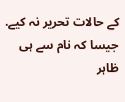کے حالات تحریر نہ کیے. جیسا کہ نام سے ہی ظاہر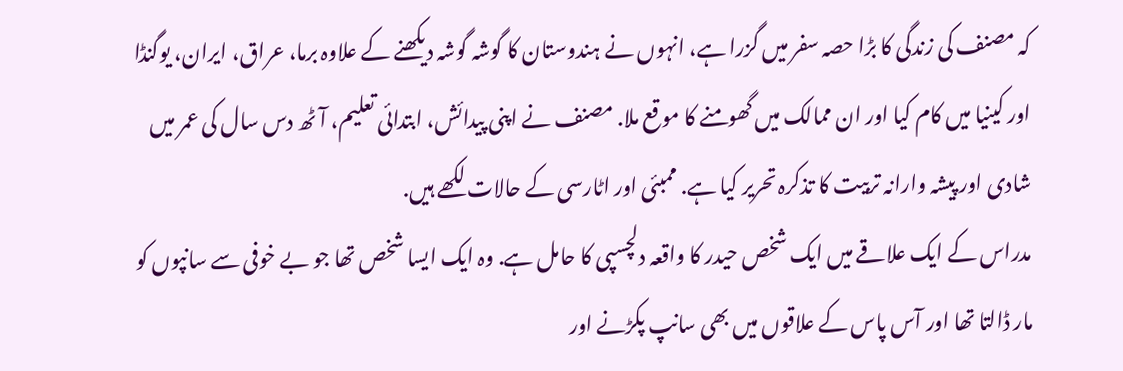کہ مصنف کی زندگی کا بڑا حصہ سفر میں گزرا ہے، انہوں نے ہندوستان کا گوشہ گوشہ دیکھنے کے علاوہ برما، عراق، ایران، یوگنڈا اور کینیا میں کام کیا اور ان ممالک میں گھومنے کا موقع ملا. مصنف نے اپنی پیدائش، ابتدائی تعلیم، آٹھ دس سال کی عمر میں شادی اور پیشہ وارانہ تربیت کا تذکرہ تحریر کیا ہے. ممبئی اور اٹارسی کے حالات لکھے ہیں.
مدراس کے ایک علاقے میں ایک شخص حیدر کا واقعہ دلچسپی کا حامل ہے. وہ ایک ایسا شخص تھا جو بے خوفی سے سانپوں کو مار ڈالتا تھا اور آس پاس کے علاقوں میں بھی سانپ پکڑنے اور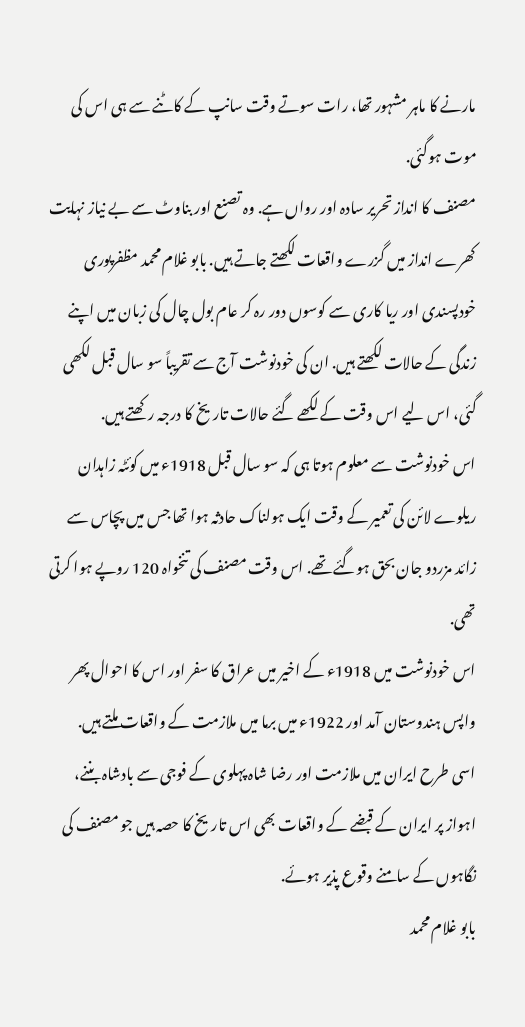مارنے کا ماہر مشہور تھا، رات سوتے وقت سانپ کے کاٹنے سے ہی اس کی موت ہوگئی.
مصنف کا انداز تحریر سادہ اور رواں ہے. وہ تصنع اور بناوٹ سے بے نیاز نہایت کھرے انداز میں گزرے واقعات لکھتے جاتے ہیں. بابو غلام محمد مظفرپوری خودپسندی اور ریا کاری سے کوسوں دور رہ کر عام بول چال کی زبان میں اپنے زندگی کے حالات لکھتے ہیں. ان کی خودنوشت آج سے تقریباً سو سال قبل لکھی گئی، اس لیے اس وقت کے لکھے گئے حالات تاریخ کا درجہ رکھتے ہیں.
اس خودنوشت سے معلوم ہوتا ہی کہ سو سال قبل 1918ء میں کوئٹہ زاہدان ریلوے لائن کی تعمیر کے وقت ایک ہولناک حادثہ ہوا تھا جس میں پچاس سے زائد مزردو جان بحق ہوگئے تھے. اس وقت مصنف کی تنخواہ 120 روپے ہوا کرتی تھی.
اس خودنوشت میں 1918ء کے اخیر میں عراق کا سفر اور اس کا احوال پھر واپس ہندوستان آمد اور 1922ء میں برما میں ملازمت کے واقعات ملتے ہیں.
اسی طرح ایران میں ملازمت اور رضا شاہ پہلوی کے فوجی سے بادشاہ بننے، اہواز پر ایران کے قبضے کے واقعات بھی اس تاریخ کا حصہ ہیں جو مصنف کی نگاہوں کے سامنے وقوع پذیر ہوئے.
بابو غلام محمد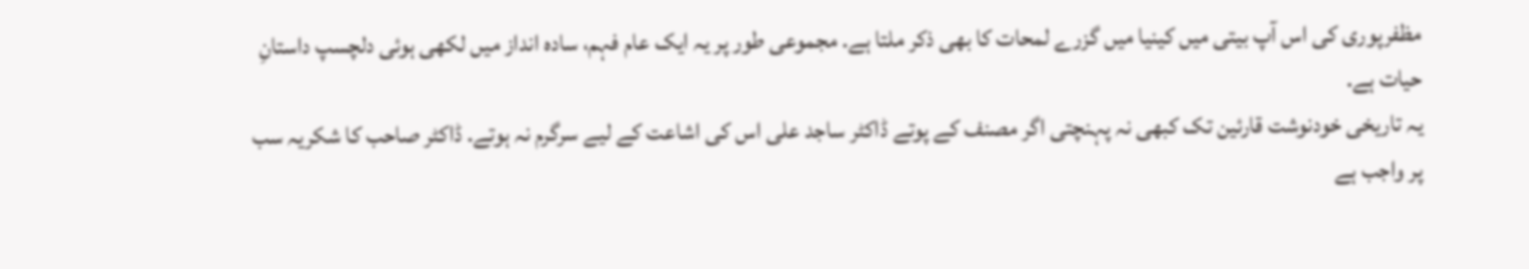مظفرپوری کی اس آپ بیتی میں کینیا میں گزرے لمحات کا بھی ذکر ملتا ہے. مجموعی طور پر یہ ایک عام فہم، سادہ انداز میں لکھی ہوئی دلچسپ داستانِ حیات ہے.
یہ تاریخی خودنوشت قارئین تک کبھی نہ پہنچتی اگر مصنف کے پوتے ڈاکٹر ساجد علی اس کی اشاعت کے لیے سرگرم نہ ہوتے. ڈاکٹر صاحب کا شکریہ سب پر واجب ہے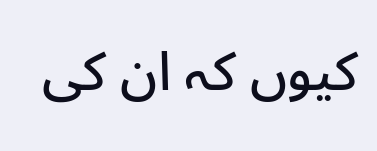کیوں کہ ان کی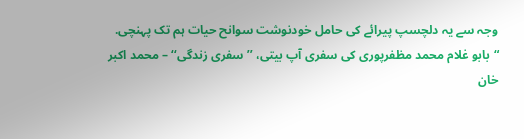وجہ سے یہ دلچسپ پیرائے کی حامل خودنوشت سوانح حیات ہم تک پہنچی.
“بابو غلام محمد مظفرپوری کی سفری آپ بیتی، ’’سفری زندگی‘‘ – محمد اکبر خان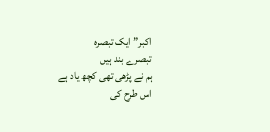اکبر” ایک تبصرہ
تبصرے بند ہیں
ہم نے پڑھی تھی کچھ یاد ہے
اس طرح کی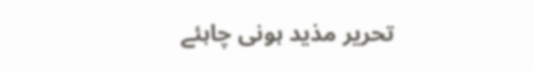تحریر مذید ہونی چاہئے